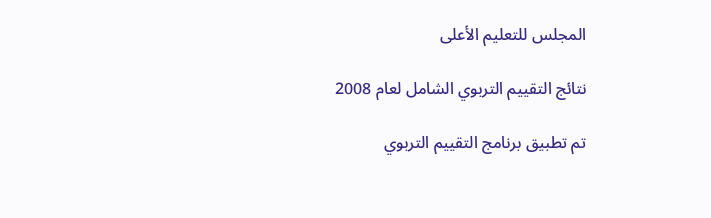المجلس للتعليم الأعلى

نتائج التقييم التربوي الشامل لعام 2008

تم تطبيق برنامج التقييم التربوي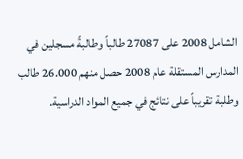الشامل 2008 على 27087 طالباً وطالبةً مسجلين في المدارس المستقلة عام 2008 حصل منهم 26.000 طالب وطلبة تقريباً على نتائج في جميع المواد الدراسية.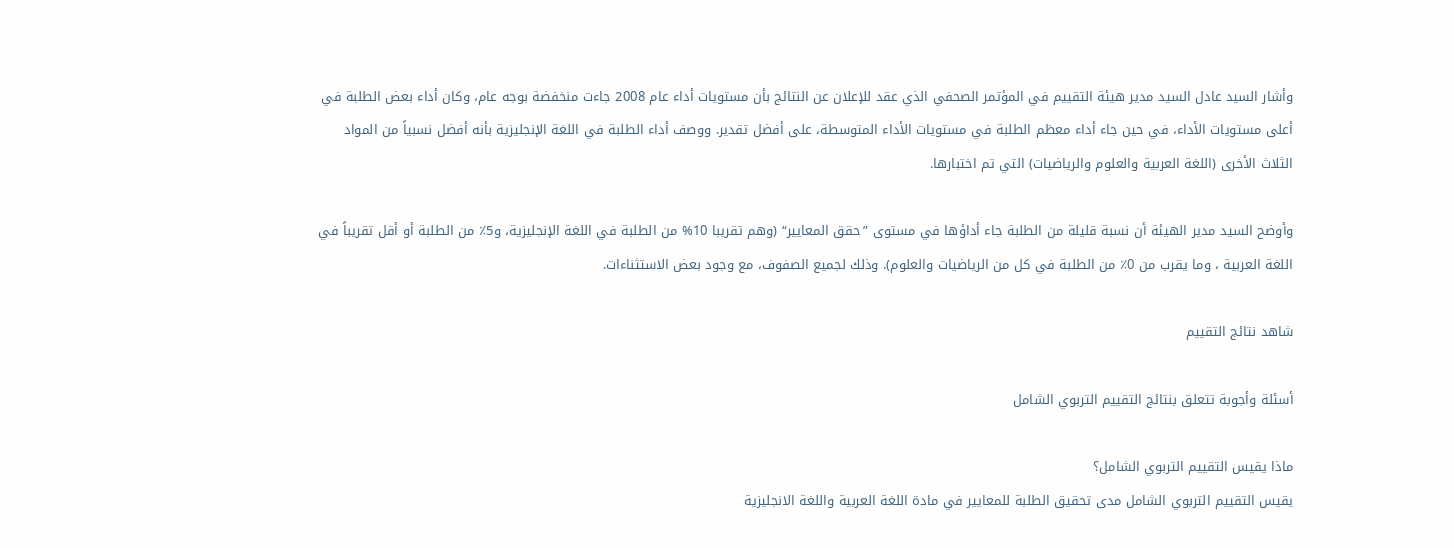وأشار السيد عادل السيد مدير هيئة التقييم في المؤتمر الصحفي الذي عقد للإعلان عن النتائج بأن مستويات أداء عام 2008 جاءت منخفضة بوجه عام، وكان أداء بعض الطلبة في أعلى مستويات الأداء، في حين جاء أداء معظم الطلبة في مستويات الأداء المتوسطة، على أفضل تقدير. ووصف أداء الطلبة في اللغة الإنجليزية بأنه أفضل نسبياً من المواد الثلاث الأخرى (اللغة العربية والعلوم والرياضيات) التي تم اختبارها.

وأوضح السيد مدير الهيئة أن نسبة قليلة من الطلبة جاء أداؤها في مستوى ”حقق المعايير“ (وهم تقريبا 10% من الطلبة في اللغة الإنجليزية، و5٪ من الطلبة أو أقل تقريباً في اللغة العربية ، وما يقرب من 0٪ من الطلبة في كل من الرياضيات والعلوم). وذلك لجميع الصفوف، مع وجود بعض الاستثناءات.

شاهد نتائج التقييم

أسئلة وأجوبة تتعلق بنتائج التقييم التربوي الشامل

ماذا يقيس التقييم التربوي الشامل؟
يقيس التقييم التربوي الشامل مدى تحقيق الطلبة للمعايير في مادة اللغة العربية واللغة الانجليزية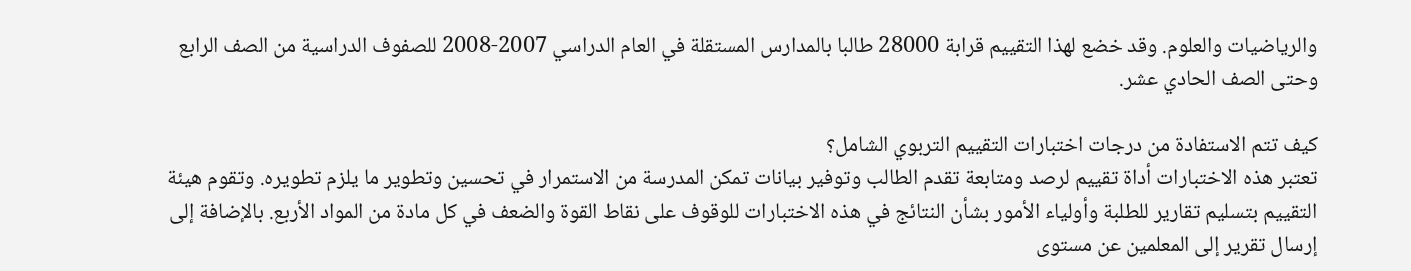والرياضيات والعلوم. وقد خضع لهذا التقييم قرابة 28000 طالبا بالمدارس المستقلة في العام الدراسي 2007-2008 للصفوف الدراسية من الصف الرابع وحتى الصف الحادي عشر.

كيف تتم الاستفادة من درجات اختبارات التقييم التربوي الشامل؟
تعتبر هذه الاختبارات أداة تقييم لرصد ومتابعة تقدم الطالب وتوفير بيانات تمكن المدرسة من الاستمرار في تحسين وتطوير ما يلزم تطويره. وتقوم هيئة التقييم بتسليم تقارير للطلبة وأولياء الأمور بشأن النتائج في هذه الاختبارات للوقوف على نقاط القوة والضعف في كل مادة من المواد الأربع. بالإضافة إلى إرسال تقرير إلى المعلمين عن مستوى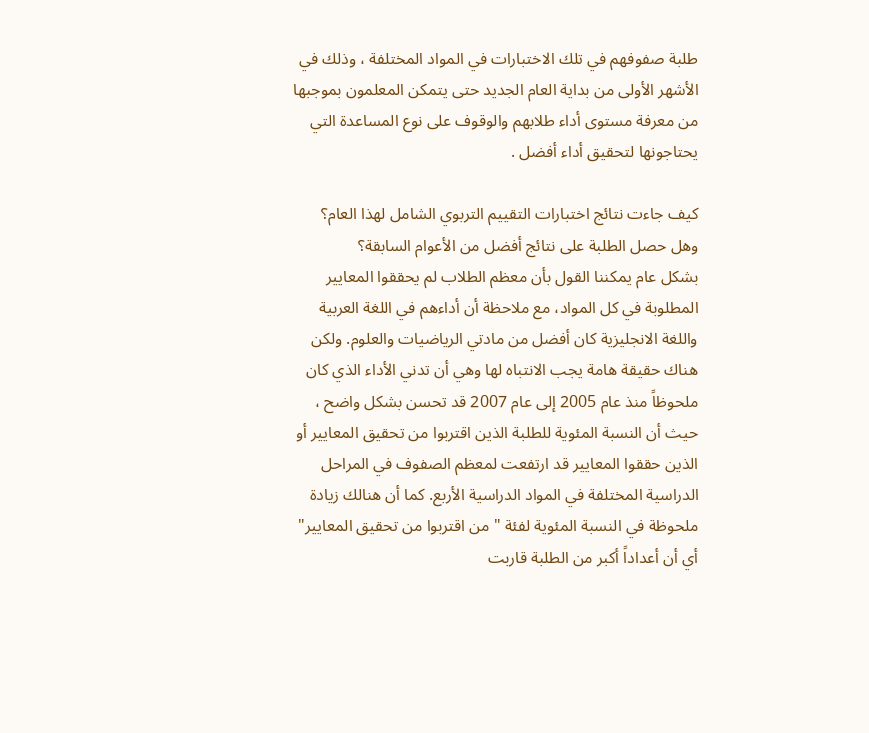طلبة صفوفهم في تلك الاختبارات في المواد المختلفة ، وذلك في الأشهر الأولى من بداية العام الجديد حتى يتمكن المعلمون بموجبها من معرفة مستوى أداء طلابهم والوقوف على نوع المساعدة التي يحتاجونها لتحقيق أداء أفضل .

كيف جاءت نتائج اختبارات التقييم التربوي الشامل لهذا العام؟ وهل حصل الطلبة على نتائج أفضل من الأعوام السابقة؟
بشكل عام يمكننا القول بأن معظم الطلاب لم يحققوا المعايير المطلوبة في كل المواد، مع ملاحظة أن أداءهم في اللغة العربية واللغة الانجليزية كان أفضل من مادتي الرياضيات والعلوم. ولكن هناك حقيقة هامة يجب الانتباه لها وهي أن تدني الأداء الذي كان ملحوظاً منذ عام 2005 إلى عام 2007 قد تحسن بشكل واضح ، حيث أن النسبة المئوية للطلبة الذين اقتربوا من تحقيق المعايير أو الذين حققوا المعايير قد ارتفعت لمعظم الصفوف في المراحل الدراسية المختلفة في المواد الدراسية الأربع. كما أن هنالك زيادة ملحوظة في النسبة المئوية لفئة " من اقتربوا من تحقيق المعايير" أي أن أعداداً أكبر من الطلبة قاربت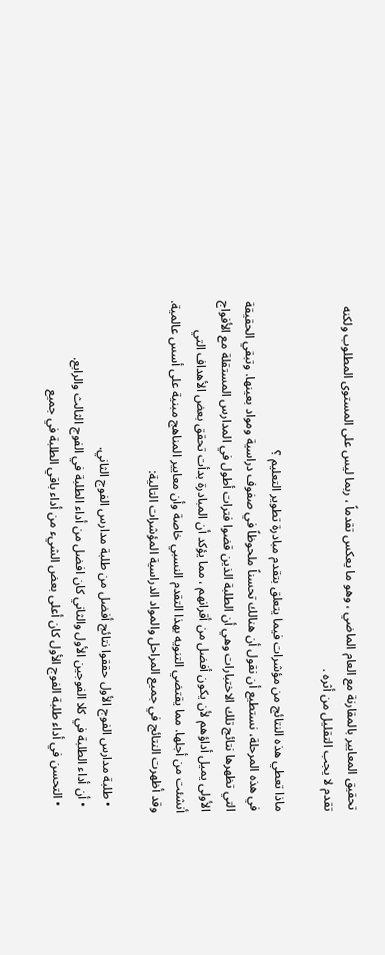تحقيق المعايير بالمقارنة مع العام الماضي ، وهو ما يعكس تقدماً ، ربما ليس على المستوى المطلوب ولكنه تقدم لا يجب التقليل من أثره .

ماذا تعطي هذه النتائج من مؤشرات فيما يتعلق بتقدم مبادرة تطوير التعليم ؟
في هذه المرحلة، نستطيع أن نقول أن هنالك تحسناً ملحوظاً في صفوف دراسية ومواد بعينها. وتبقي الحقيقة التي تظهرها نتائج تلك الاختبارات وهي أن الطلبة الذين قضوا فترات أطول في المدارس المستقلة مع الأفواج الأولى يميل أداؤهم لأن يكون أفضل من أقرانهم ، مما يؤكد أن المبادرة بدأت تحقق بعض الأهداف التي أنشئت من أجلها. مما يقتضي التنويه بهذا التقدم النسبي خاصة وأن معايير المناهج مبنية على أسس عالمية. وقد أظهرت النتائج في جميع المراحل والمواد الدراسية المؤشرات التالية:

  • طلبة مدارس الفوج الأول حققوا نتائج أفضل من طلبة مدارس الفوج الثاني.
  • أن أداء الطلبة في كلا الفوجين الأول والثاني كان افضل من أداء الطلبة في الفوج الثالث والرابع.
  • التحسن في أداء طلبة الفوج الأول كان أعلى بعض الشيء من أداء باقي الطلبة في جميع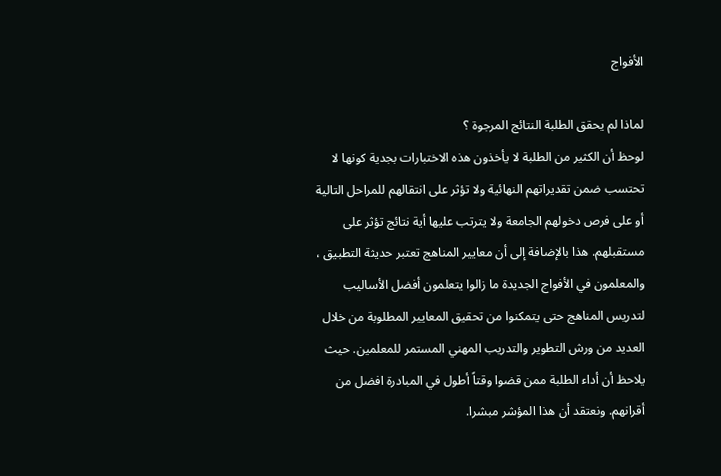الأفواج

لماذا لم يحقق الطلبة النتائج المرجوة ؟
لوحظ أن الكثير من الطلبة لا يأخذون هذه الاختبارات بجدية كونها لا تحتسب ضمن تقديراتهم النهائية ولا تؤثر على انتقالهم للمراحل التالية أو على فرص دخولهم الجامعة ولا يترتب عليها أية نتائج تؤثر على مستقبلهم. هذا بالإضافة إلى أن معايير المناهج تعتبر حديثة التطبيق ، والمعلمون في الأفواج الجديدة ما زالوا يتعلمون أفضل الأساليب لتدريس المناهج حتى يتمكنوا من تحقيق المعايير المطلوبة من خلال العديد من ورش التطوير والتدريب المهني المستمر للمعلمين. حيث يلاحظ أن أداء الطلبة ممن قضوا وقتاً أطول في المبادرة افضل من أقرانهم. ونعتقد أن هذا المؤشر مبشرا.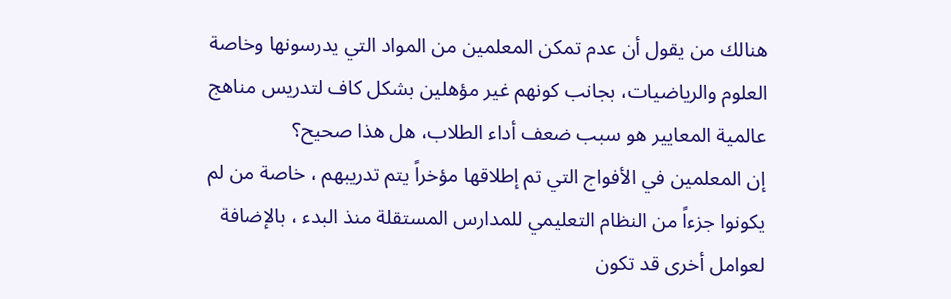هنالك من يقول أن عدم تمكن المعلمين من المواد التي يدرسونها وخاصة العلوم والرياضيات، بجانب كونهم غير مؤهلين بشكل كاف لتدريس مناهج عالمية المعايير هو سبب ضعف أداء الطلاب، هل هذا صحيح؟
إن المعلمين في الأفواج التي تم إطلاقها مؤخراً يتم تدريبهم ، خاصة من لم يكونوا جزءاً من النظام التعليمي للمدارس المستقلة منذ البدء ، بالإضافة لعوامل أخرى قد تكون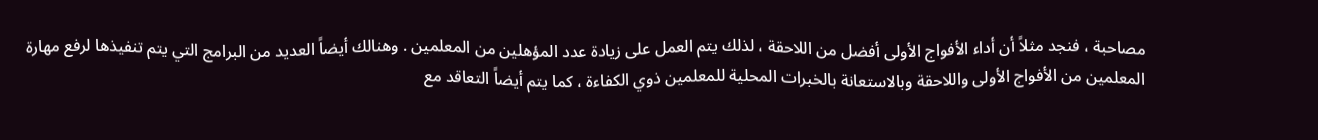مصاحبة ، فنجد مثلاً أن أداء الأفواج الأولى أفضل من اللاحقة ، لذلك يتم العمل على زيادة عدد المؤهلين من المعلمين . وهنالك أيضاً العديد من البرامج التي يتم تنفيذها لرفع مهارة المعلمين من الأفواج الأولى واللاحقة وبالاستعانة بالخبرات المحلية للمعلمين ذوي الكفاءة ، كما يتم أيضاً التعاقد مع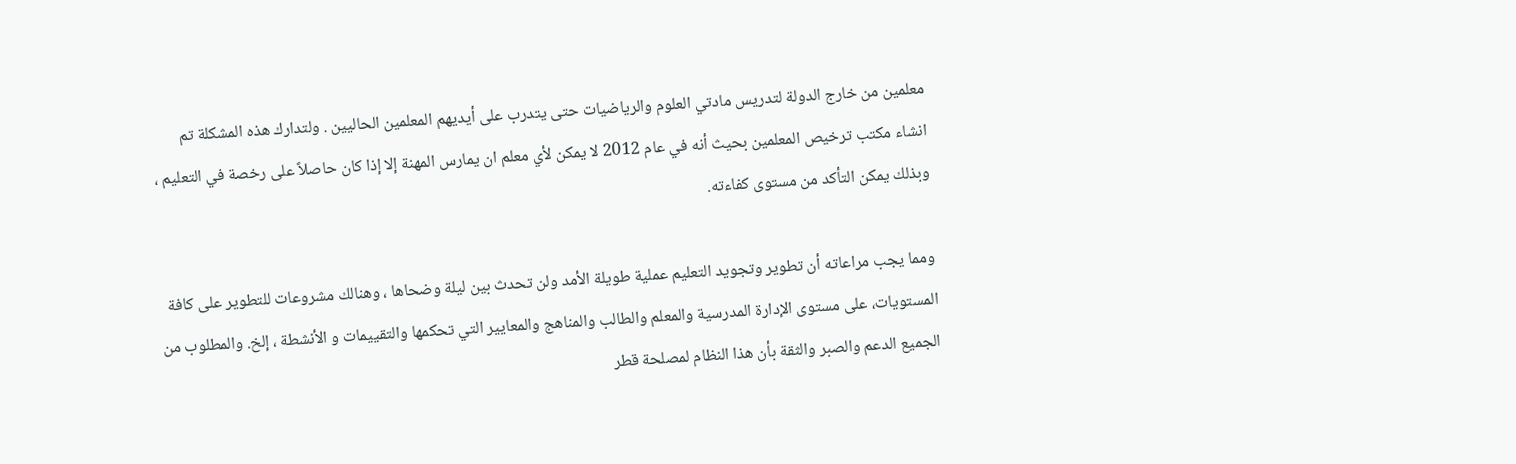معلمين من خارج الدولة لتدريس مادتي العلوم والرياضيات حتى يتدرب على أيديهم المعلمين الحاليين . ولتدارك هذه المشكلة تم انشاء مكتب ترخيص المعلمين بحيث أنه في عام 2012 لا يمكن لأي معلم ان يمارس المهنة إلا إذا كان حاصلاً على رخصة في التعليم ، وبذلك يمكن التأكد من مستوى كفاءته.

ومما يجب مراعاته أن تطوير وتجويد التعليم عملية طويلة الأمد ولن تحدث بين ليلة وضحاها ، وهنالك مشروعات للتطوير على كافة المستويات، على مستوى الإدارة المدرسية والمعلم والطالب والمناهج والمعايير التي تحكمها والتقييمات و الأنشطة ، إلخ. والمطلوب من الجميع الدعم والصبر والثقة بأن هذا النظام لمصلحة قطر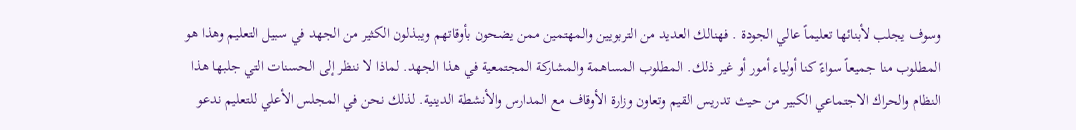وسوف يجلب لأبنائها تعليماً عالي الجودة . فهنالك العديد من التربويين والمهتمين ممن يضحون بأوقاتهم ويبذلون الكثير من الجهد في سبيل التعليم وهذا هو المطلوب منا جميعاً سواءً كنا أولياء أمور أو غير ذلك. المطلوب المساهمة والمشاركة المجتمعية في هذا الجهد. لماذا لا ننظر إلى الحسنات التي جلبها هذا النظام والحراك الاجتماعي الكبير من حيث تدريس القيم وتعاون وزارة الأوقاف مع المدارس والأنشطة الدينية. لذلك نحن في المجلس الأعلي للتعليم ندعو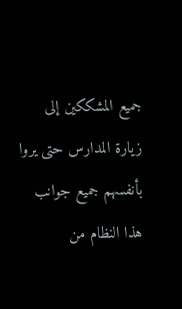جميع المشككين إلى زيارة المدارس حتى يروا بأنفسهم جميع جوانب هذا النظام من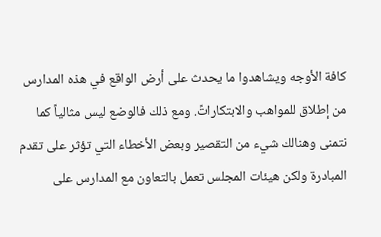كافة الأوجه ويشاهدوا ما يحدث على أرض الواقع في هذه المدارس من إطلاق للمواهب والابتكاراتً. ومع ذلك فالوضع ليس مثالياً كما نتمنى وهنالك شيء من التقصير وبعض الأخطاء التي تؤثر على تقدم المبادرة ولكن هيئات المجلس تعمل بالتعاون مع المدارس على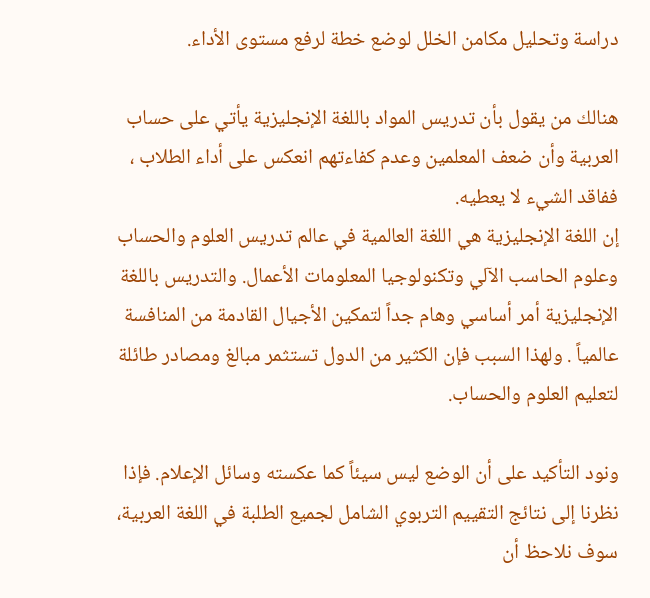دراسة وتحليل مكامن الخلل لوضع خطة لرفع مستوى الأداء.

هنالك من يقول بأن تدريس المواد باللغة الإنجليزية يأتي على حساب العربية وأن ضعف المعلمين وعدم كفاءتهم انعكس على أداء الطلاب ، ففاقد الشيء لا يعطيه.
إن اللغة الإنجليزية هي اللغة العالمية في عالم تدريس العلوم والحساب وعلوم الحاسب الآلي وتكنولوجيا المعلومات الأعمال. والتدريس باللغة الإنجليزية أمر أساسي وهام جداً لتمكين الأجيال القادمة من المنافسة عالمياً . ولهذا السبب فإن الكثير من الدول تستثمر مبالغ ومصادر طائلة لتعليم العلوم والحساب.

ونود التأكيد على أن الوضع ليس سيئاً كما عكسته وسائل الإعلام. فإذا نظرنا إلى نتائج التقييم التربوي الشامل لجميع الطلبة في اللغة العربية، سوف نلاحظ أن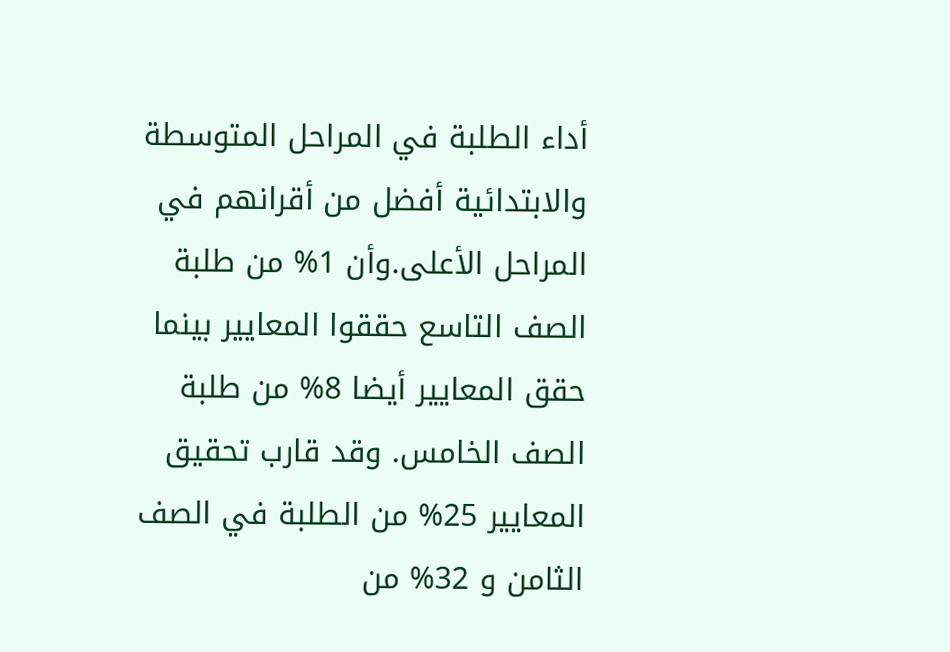أداء الطلبة في المراحل المتوسطة والابتدائية أفضل من أقرانهم في المراحل الأعلى.وأن 1% من طلبة الصف التاسع حققوا المعايير بينما حقق المعايير أيضا 8% من طلبة الصف الخامس. وقد قارب تحقيق المعايير 25% من الطلبة في الصف الثامن و 32% من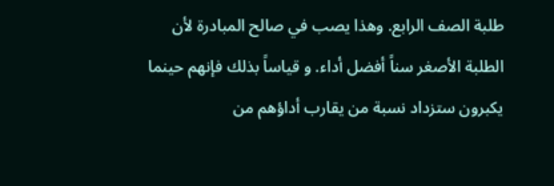طلبة الصف الرابع. وهذا يصب في صالح المبادرة لأن الطلبة الأصغر سناً أفضل أداء. و قياساً بذلك فإنهم حينما يكبرون ستزداد نسبة من يقارب أداؤهم من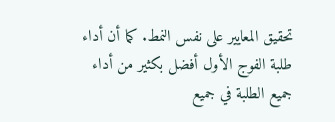تحقيق المعايير على نفس النمط. كما أن أداء طلبة الفوج الأول أفضل بكثير من أداء جميع الطلبة في جميع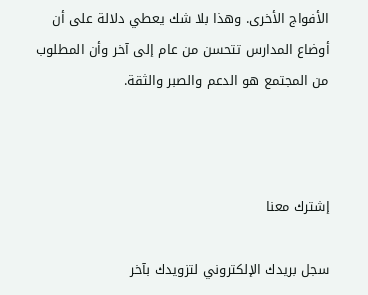الأفواج الأخرى. وهذا بلا شك يعطي دلالة على أن أوضاع المدارس تتحسن من عام إلى آخر وأن المطلوب من المجتمع هو الدعم والصبر والثقة.



إشترك معنا

سجل بريدك الإلكتروني لتزويدك بآخر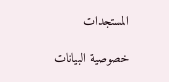المستجدات

خصوصية البيانات